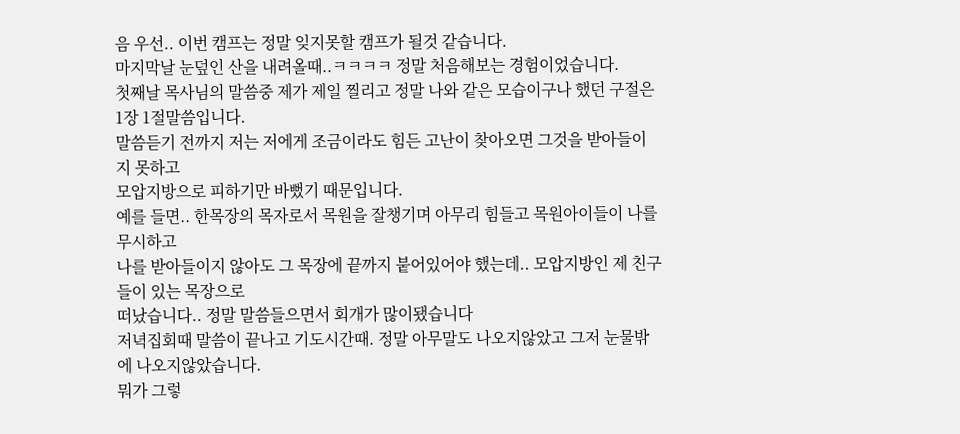음 우선.. 이번 캠프는 정말 잊지못할 캠프가 될것 같습니다.
마지막날 눈덮인 산을 내려올때..ㅋㅋㅋㅋ 정말 처음해보는 경험이었습니다.
첫째날 목사님의 말씀중 제가 제일 찔리고 정말 나와 같은 모습이구나 했던 구절은 1장 1절말씀입니다.
말씀듣기 전까지 저는 저에게 조금이라도 힘든 고난이 찾아오면 그것을 받아들이지 못하고
모압지방으로 피하기만 바뻤기 때문입니다.
예를 들면.. 한목장의 목자로서 목원을 잘챙기며 아무리 힘들고 목원아이들이 나를 무시하고
나를 받아들이지 않아도 그 목장에 끝까지 붙어있어야 했는데.. 모압지방인 제 친구들이 있는 목장으로
떠났습니다.. 정말 말씀들으면서 회개가 많이됐습니다
저녁집회때 말씀이 끝나고 기도시간때. 정말 아무말도 나오지않았고 그저 눈물밖에 나오지않았습니다.
뭐가 그렇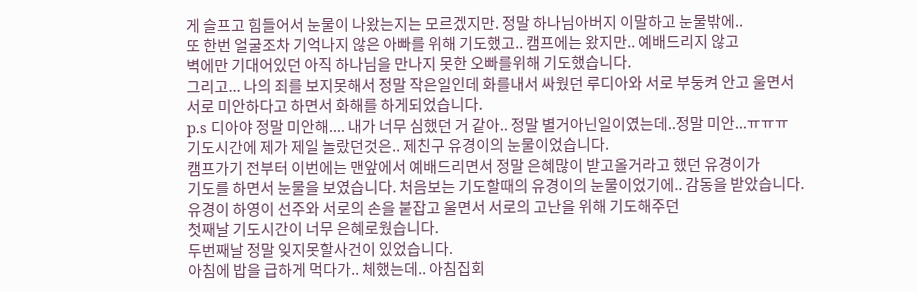게 슬프고 힘들어서 눈물이 나왔는지는 모르겠지만. 정말 하나님아버지 이말하고 눈물밖에..
또 한번 얼굴조차 기억나지 않은 아빠를 위해 기도했고.. 캠프에는 왔지만.. 예배드리지 않고
벽에만 기대어있던 아직 하나님을 만나지 못한 오빠를위해 기도했습니다.
그리고... 나의 죄를 보지못해서 정말 작은일인데 화를내서 싸웠던 루디아와 서로 부둥켜 안고 울면서
서로 미안하다고 하면서 화해를 하게되었습니다.
p.s 디아야 정말 미안해.... 내가 너무 심했던 거 같아.. 정말 별거아닌일이였는데..정말 미안...ㅠㅠㅠ
기도시간에 제가 제일 놀랐던것은.. 제친구 유경이의 눈물이었습니다.
캠프가기 전부터 이번에는 맨앞에서 예배드리면서 정말 은혜많이 받고올거라고 했던 유경이가
기도를 하면서 눈물을 보였습니다. 처음보는 기도할때의 유경이의 눈물이었기에.. 감동을 받았습니다.
유경이 하영이 선주와 서로의 손을 붙잡고 울면서 서로의 고난을 위해 기도해주던
첫째날 기도시간이 너무 은혜로웠습니다.
두번째날 정말 잊지못할사건이 있었습니다.
아침에 밥을 급하게 먹다가.. 체했는데.. 아침집회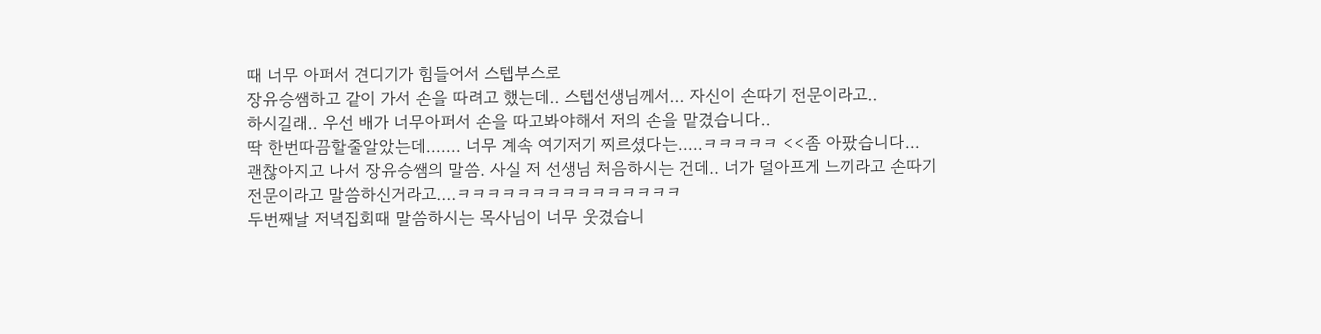때 너무 아퍼서 견디기가 힘들어서 스텝부스로
장유승쌤하고 같이 가서 손을 따려고 했는데.. 스텝선생님께서... 자신이 손따기 전문이라고..
하시길래.. 우선 배가 너무아퍼서 손을 따고봐야해서 저의 손을 맡겼습니다..
딱 한번따끔할줄알았는데....... 너무 계속 여기저기 찌르셨다는.....ㅋㅋㅋㅋㅋ <<좀 아팠습니다...
괜찮아지고 나서 장유승쌤의 말씀. 사실 저 선생님 처음하시는 건데.. 너가 덜아프게 느끼라고 손따기
전문이라고 말씀하신거라고....ㅋㅋㅋㅋㅋㅋㅋㅋㅋㅋㅋㅋㅋㅋㅋ
두번째날 저녁집회때 말씀하시는 목사님이 너무 웃겼습니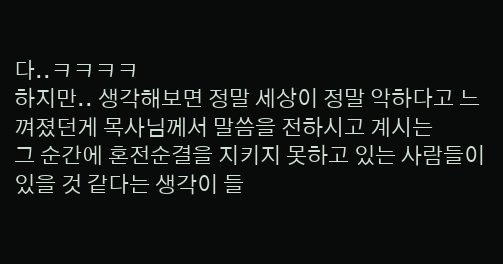다..ㅋㅋㅋㅋ
하지만.. 생각해보면 정말 세상이 정말 악하다고 느껴졌던게 목사님께서 말씀을 전하시고 계시는
그 순간에 혼전순결을 지키지 못하고 있는 사람들이 있을 것 같다는 생각이 들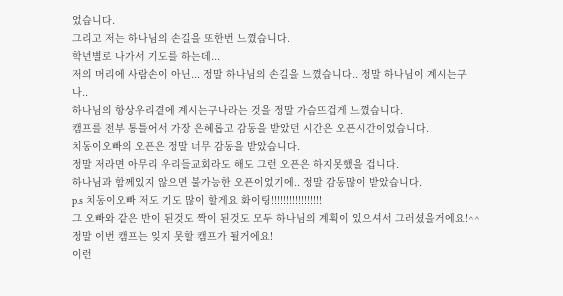었습니다.
그리고 저는 하나님의 손길을 또한번 느꼈습니다.
학년별로 나가서 기도를 하는데...
저의 머리에 사람손이 아닌... 정말 하나님의 손길을 느꼈습니다.. 정말 하나님이 계시는구나..
하나님의 항상우리곁에 계시는구나라는 것을 정말 가슴뜨겁게 느꼈습니다.
캠프를 전부 통틀어서 가장 은혜롭고 감동을 받았던 시간은 오픈시간이었습니다.
치동이오빠의 오픈은 정말 너무 감동을 받았습니다.
정말 저라면 아무리 우리들교회라도 해도 그런 오픈은 하지못했을 겁니다.
하나님과 함께있지 않으면 불가능한 오픈이었기에.. 정말 감동많이 받았습니다.
p.s 치동이오빠 저도 기도 많이 할게요 화이팅!!!!!!!!!!!!!!!!!
그 오빠와 같은 반이 된것도 짝이 된것도 모두 하나님의 계획이 있으셔서 그러셨을거에요!^^
정말 이번 캠프는 잊지 못할 캠프가 될거에요!
이런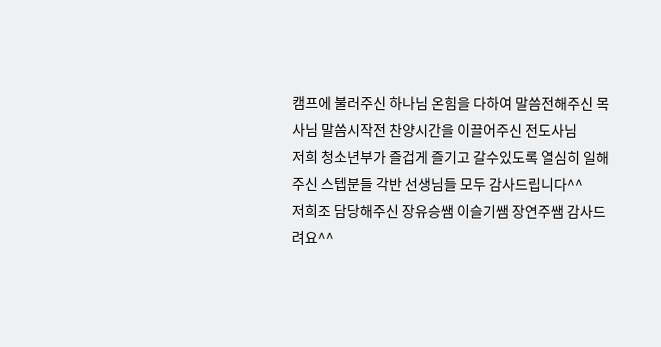캠프에 불러주신 하나님 온힘을 다하여 말씀전해주신 목사님 말씀시작전 찬양시간을 이끌어주신 전도사님
저희 청소년부가 즐겁게 즐기고 갈수있도록 열심히 일해주신 스텝분들 각반 선생님들 모두 감사드립니다^^
저희조 담당해주신 장유승쌤 이슬기쌤 장연주쌤 감사드려요^^